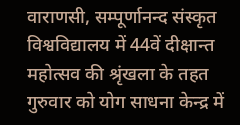वाराणसी, सम्पूर्णानन्द संस्कृत विश्वविद्यालय में 44वें दीक्षान्त महोत्सव की श्रृंखला के तहत गुरुवार को योग साधना केन्द्र में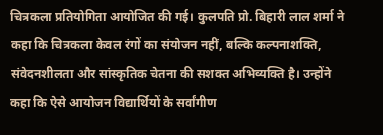चित्रकला प्रतियोगिता आयोजित की गई। कुलपति प्रो. बिहारी लाल शर्मा ने कहा कि चित्रकला केवल रंगों का संयोजन नहीं, बल्कि कल्पनाशक्ति, संवेदनशीलता और सांस्कृतिक चेतना की सशक्त अभिव्यक्ति है। उन्होंने कहा कि ऐसे आयोजन विद्यार्थियों के सर्वांगीण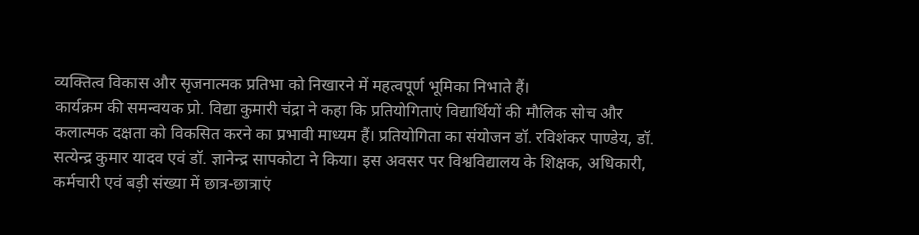व्यक्तित्व विकास और सृजनात्मक प्रतिभा को निखारने में महत्वपूर्ण भूमिका निभाते हैं।
कार्यक्रम की समन्वयक प्रो. विद्या कुमारी चंद्रा ने कहा कि प्रतियोगिताएं विद्यार्थियों की मौलिक सोच और कलात्मक दक्षता को विकसित करने का प्रभावी माध्यम हैं। प्रतियोगिता का संयोजन डॉ. रविशंकर पाण्डेय, डॉ. सत्येन्द्र कुमार यादव एवं डॉ. ज्ञानेन्द्र सापकोटा ने किया। इस अवसर पर विश्वविद्यालय के शिक्षक, अधिकारी, कर्मचारी एवं बड़ी संख्या में छात्र-छात्राएं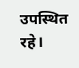उपस्थित रहे।